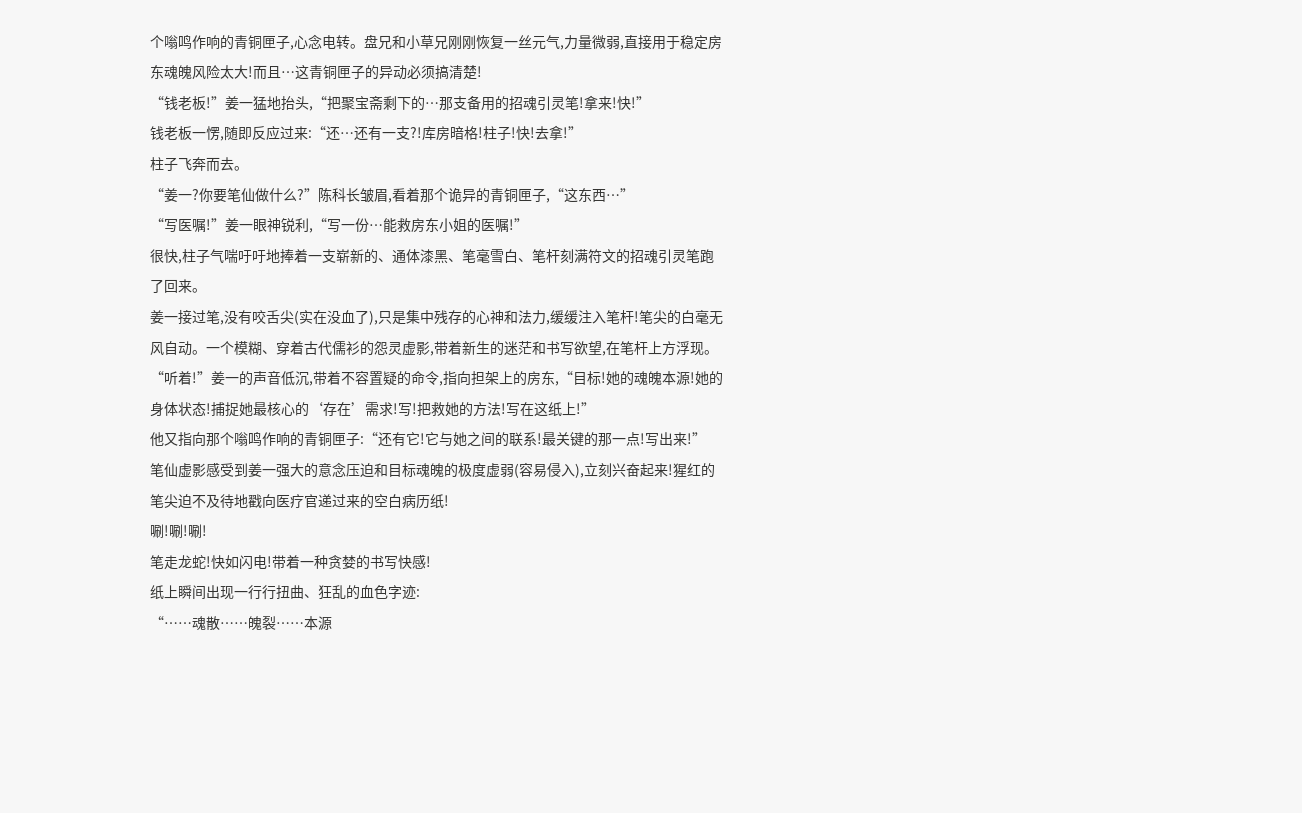个嗡鸣作响的青铜匣子,心念电转。盘兄和小草兄刚刚恢复一丝元气,力量微弱,直接用于稳定房东魂魄风险太大!而且…这青铜匣子的异动必须搞清楚!
“钱老板!”姜一猛地抬头,“把聚宝斋剩下的…那支备用的招魂引灵笔!拿来!快!”
钱老板一愣,随即反应过来:“还…还有一支?!库房暗格!柱子!快!去拿!”
柱子飞奔而去。
“姜一?你要笔仙做什么?”陈科长皱眉,看着那个诡异的青铜匣子,“这东西…”
“写医嘱!”姜一眼神锐利,“写一份…能救房东小姐的医嘱!”
很快,柱子气喘吁吁地捧着一支崭新的、通体漆黑、笔毫雪白、笔杆刻满符文的招魂引灵笔跑了回来。
姜一接过笔,没有咬舌尖(实在没血了),只是集中残存的心神和法力,缓缓注入笔杆!笔尖的白毫无风自动。一个模糊、穿着古代儒衫的怨灵虚影,带着新生的迷茫和书写欲望,在笔杆上方浮现。
“听着!”姜一的声音低沉,带着不容置疑的命令,指向担架上的房东,“目标!她的魂魄本源!她的身体状态!捕捉她最核心的‘存在’需求!写!把救她的方法!写在这纸上!”
他又指向那个嗡鸣作响的青铜匣子:“还有它!它与她之间的联系!最关键的那一点!写出来!”
笔仙虚影感受到姜一强大的意念压迫和目标魂魄的极度虚弱(容易侵入),立刻兴奋起来!猩红的笔尖迫不及待地戳向医疗官递过来的空白病历纸!
唰!唰!唰!
笔走龙蛇!快如闪电!带着一种贪婪的书写快感!
纸上瞬间出现一行行扭曲、狂乱的血色字迹:
“……魂散……魄裂……本源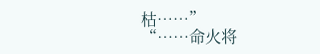枯……”
“……命火将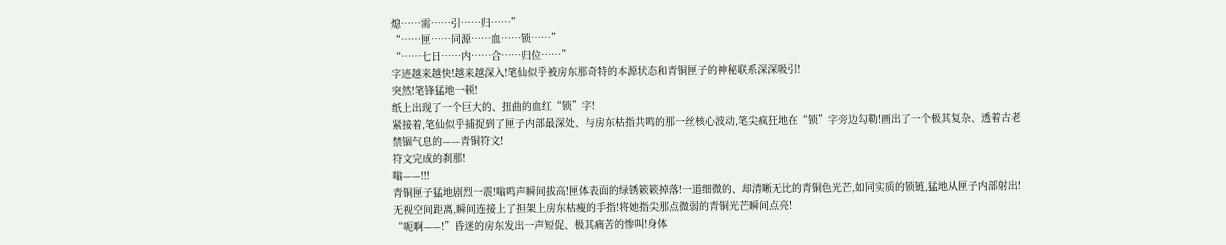熄……需……引……归……”
“……匣……同源……血……锁……”
“……七日……内……合……归位……”
字迹越来越快!越来越深入!笔仙似乎被房东那奇特的本源状态和青铜匣子的神秘联系深深吸引!
突然!笔锋猛地一顿!
纸上出现了一个巨大的、扭曲的血红“锁”字!
紧接着,笔仙似乎捕捉到了匣子内部最深处、与房东枯指共鸣的那一丝核心波动,笔尖疯狂地在“锁”字旁边勾勒!画出了一个极其复杂、透着古老禁锢气息的——青铜符文!
符文完成的刹那!
嗡——!!!
青铜匣子猛地剧烈一震!嗡鸣声瞬间拔高!匣体表面的绿锈簌簌掉落!一道细微的、却清晰无比的青铜色光芒,如同实质的锁链,猛地从匣子内部射出!无视空间距离,瞬间连接上了担架上房东枯瘦的手指!将她指尖那点微弱的青铜光芒瞬间点亮!
“呃啊——!”昏迷的房东发出一声短促、极其痛苦的惨叫!身体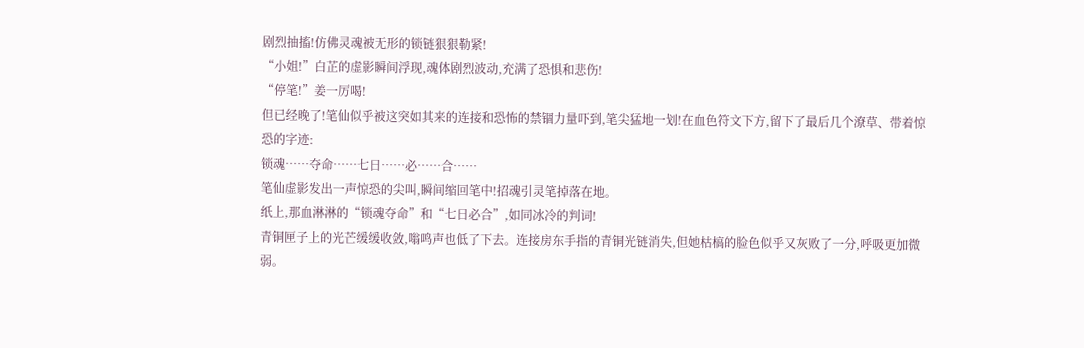剧烈抽搐!仿佛灵魂被无形的锁链狠狠勒紧!
“小姐!”白芷的虚影瞬间浮现,魂体剧烈波动,充满了恐惧和悲伤!
“停笔!”姜一厉喝!
但已经晚了!笔仙似乎被这突如其来的连接和恐怖的禁锢力量吓到,笔尖猛地一划!在血色符文下方,留下了最后几个潦草、带着惊恐的字迹:
锁魂……夺命……七日……必……合……
笔仙虚影发出一声惊恐的尖叫,瞬间缩回笔中!招魂引灵笔掉落在地。
纸上,那血淋淋的“锁魂夺命”和“七日必合”,如同冰冷的判词!
青铜匣子上的光芒缓缓收敛,嗡鸣声也低了下去。连接房东手指的青铜光链消失,但她枯槁的脸色似乎又灰败了一分,呼吸更加微弱。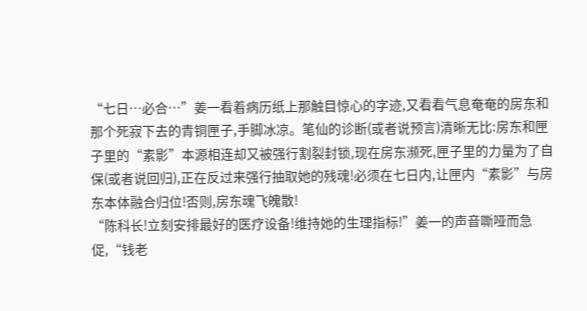“七日…必合…”姜一看着病历纸上那触目惊心的字迹,又看看气息奄奄的房东和那个死寂下去的青铜匣子,手脚冰凉。笔仙的诊断(或者说预言)清晰无比:房东和匣子里的“素影”本源相连却又被强行割裂封锁,现在房东濒死,匣子里的力量为了自保(或者说回归),正在反过来强行抽取她的残魂!必须在七日内,让匣内“素影”与房东本体融合归位!否则,房东魂飞魄散!
“陈科长!立刻安排最好的医疗设备!维持她的生理指标!”姜一的声音嘶哑而急促,“钱老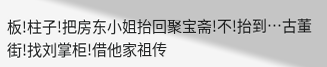板!柱子!把房东小姐抬回聚宝斋!不!抬到…古董街!找刘掌柜!借他家祖传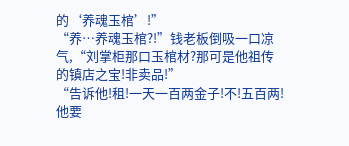的‘养魂玉棺’!”
“养…养魂玉棺?!”钱老板倒吸一口凉气,“刘掌柜那口玉棺材?那可是他祖传的镇店之宝!非卖品!”
“告诉他!租!一天一百两金子!不!五百两!他要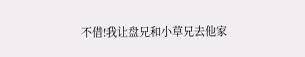不借!我让盘兄和小草兄去他家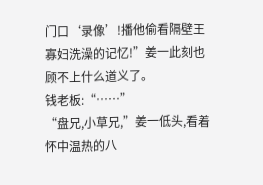门口‘录像’!播他偷看隔壁王寡妇洗澡的记忆!”姜一此刻也顾不上什么道义了。
钱老板:“……”
“盘兄,小草兄,”姜一低头,看着怀中温热的八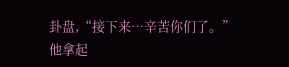卦盘,“接下来…辛苦你们了。”
他拿起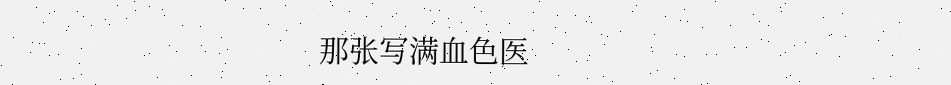那张写满血色医